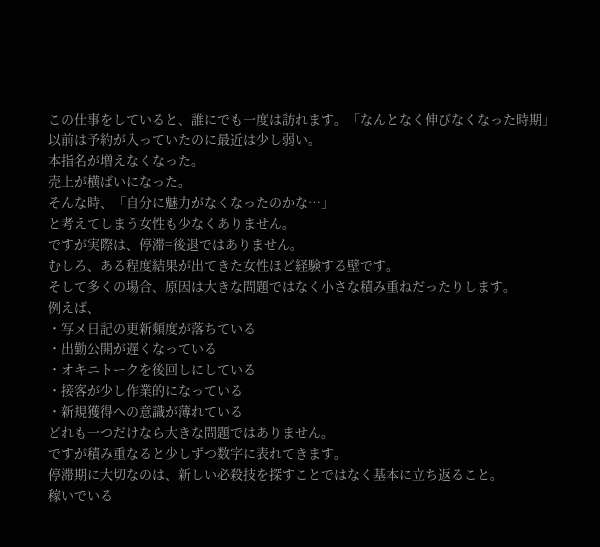この仕事をしていると、誰にでも一度は訪れます。「なんとなく伸びなくなった時期」
以前は予約が入っていたのに最近は少し弱い。
本指名が増えなくなった。
売上が横ばいになった。
そんな時、「自分に魅力がなくなったのかな…」
と考えてしまう女性も少なくありません。
ですが実際は、停滞=後退ではありません。
むしろ、ある程度結果が出てきた女性ほど経験する壁です。
そして多くの場合、原因は大きな問題ではなく小さな積み重ねだったりします。
例えば、
・写メ日記の更新頻度が落ちている
・出勤公開が遅くなっている
・オキニトークを後回しにしている
・接客が少し作業的になっている
・新規獲得への意識が薄れている
どれも一つだけなら大きな問題ではありません。
ですが積み重なると少しずつ数字に表れてきます。
停滞期に大切なのは、新しい必殺技を探すことではなく基本に立ち返ること。
稼いでいる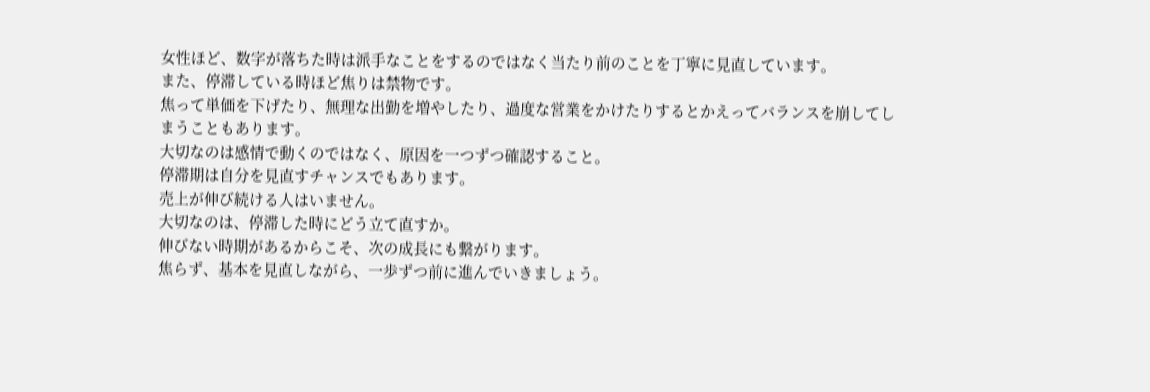女性ほど、数字が落ちた時は派手なことをするのではなく当たり前のことを丁寧に見直しています。
また、停滞している時ほど焦りは禁物です。
焦って単価を下げたり、無理な出勤を増やしたり、過度な営業をかけたりするとかえってバランスを崩してしまうこともあります。
大切なのは感情で動くのではなく、原因を一つずつ確認すること。
停滞期は自分を見直すチャンスでもあります。
売上が伸び続ける人はいません。
大切なのは、停滞した時にどう立て直すか。
伸びない時期があるからこそ、次の成長にも繋がります。
焦らず、基本を見直しながら、一歩ずつ前に進んでいきましょう。